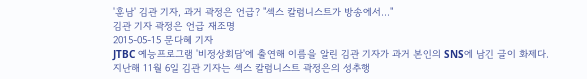'훈남' 김관 기자, 과거 곽정은 언급? "섹스 칼럼니스트가 방송에서…"
김관 기자 곽정은 언급 재조명
2015-05-15 문다혜 기자
JTBC 예능프로그램 '비정상회담'에 출연해 이름을 알린 김관 기자가 과거 본인의 SNS에 남긴 글이 화제다.
지난해 11월 6일 김관 기자는 섹스 칼럼니스트 곽정은의 성추행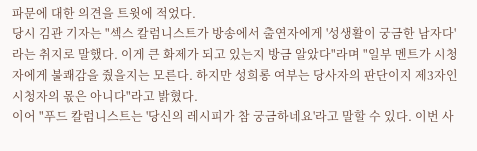파문에 대한 의견을 트윗에 적었다.
당시 김관 기자는 "섹스 칼럼니스트가 방송에서 출연자에게 '성생활이 궁금한 남자다'라는 취지로 말했다. 이게 큰 화제가 되고 있는지 방금 알았다"라며 "일부 멘트가 시청자에게 불쾌감을 줬을지는 모른다. 하지만 성희롱 여부는 당사자의 판단이지 제3자인 시청자의 몫은 아니다"라고 밝혔다.
이어 "푸드 칼럼니스트는 '당신의 레시피가 참 궁금하네요'라고 말할 수 있다. 이번 사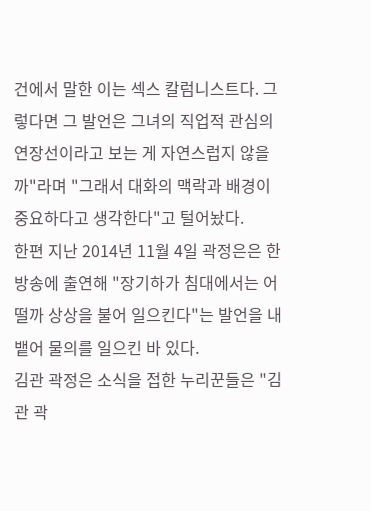건에서 말한 이는 섹스 칼럼니스트다. 그렇다면 그 발언은 그녀의 직업적 관심의 연장선이라고 보는 게 자연스럽지 않을까"라며 "그래서 대화의 맥락과 배경이 중요하다고 생각한다"고 털어놨다.
한편 지난 2014년 11월 4일 곽정은은 한 방송에 출연해 "장기하가 침대에서는 어떨까 상상을 불어 일으킨다"는 발언을 내뱉어 물의를 일으킨 바 있다.
김관 곽정은 소식을 접한 누리꾼들은 "김관 곽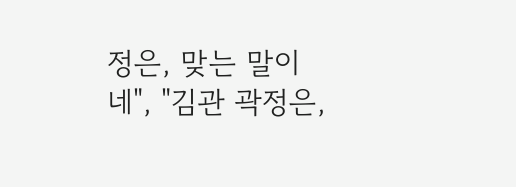정은, 맞는 말이네", "김관 곽정은,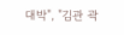대박", "김관 곽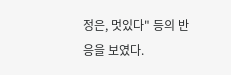정은, 멋있다" 등의 반응을 보였다.